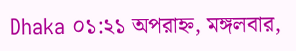Dhaka ০১:২১ অপরাহ্ন, মঙ্গলবার,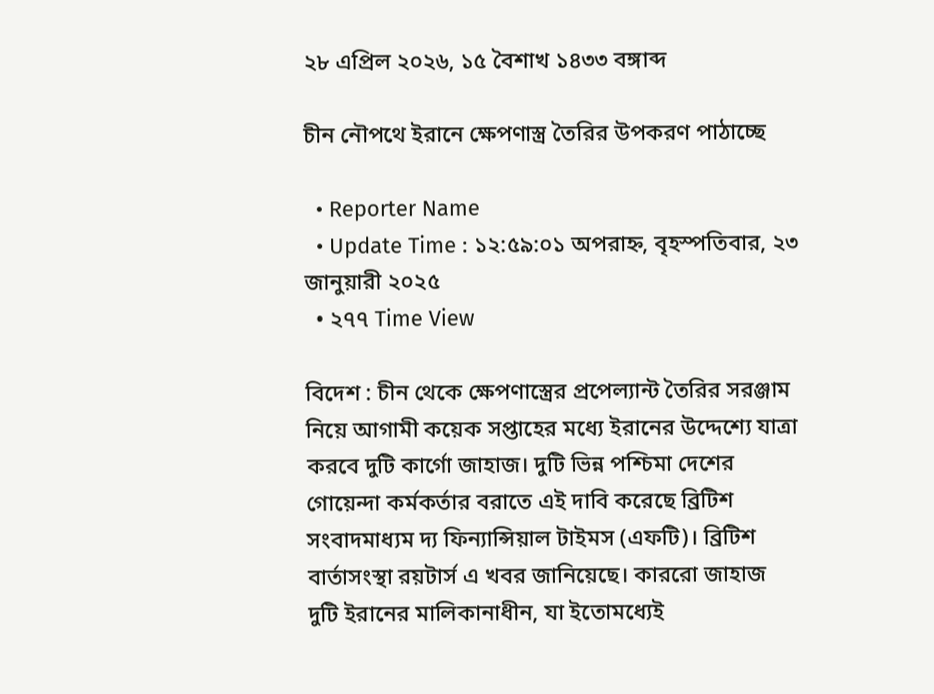২৮ এপ্রিল ২০২৬, ১৫ বৈশাখ ১৪৩৩ বঙ্গাব্দ

চীন নৌপথে ইরানে ক্ষেপণাস্ত্র তৈরির উপকরণ পাঠাচ্ছে

  • Reporter Name
  • Update Time : ১২:৫৯:০১ অপরাহ্ন, বৃহস্পতিবার, ২৩ জানুয়ারী ২০২৫
  • ২৭৭ Time View

বিদেশ : চীন থেকে ক্ষেপণাস্ত্রের প্রপেল্যান্ট তৈরির সরঞ্জাম নিয়ে আগামী কয়েক সপ্তাহের মধ্যে ইরানের উদ্দেশ্যে যাত্রা করবে দুটি কার্গো জাহাজ। দুটি ভিন্ন পশ্চিমা দেশের গোয়েন্দা কর্মকর্তার বরাতে এই দাবি করেছে ব্রিটিশ সংবাদমাধ্যম দ্য ফিন্যান্সিয়াল টাইমস (এফটি)। ব্রিটিশ বার্তাসংস্থা রয়টার্স এ খবর জানিয়েছে। কাররো জাহাজ দুটি ইরানের মালিকানাধীন, যা ইতোমধ্যেই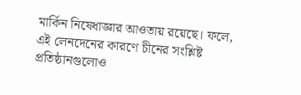মার্কিন নিষেধাজ্ঞার আওতায় রয়েছে। ফলে, এই লেনদেনের কারণে চীনের সংশ্লিষ্ট প্রতিষ্ঠানগুলোও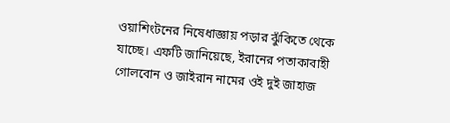ওয়াশিংটনের নিষেধাজ্ঞায় পড়ার ঝুঁকিতে থেকে যাচ্ছে। এফটি জানিয়েছে, ইরানের পতাকাবাহী গোলবোন ও জাইরান নামের ওই দুই জাহাজ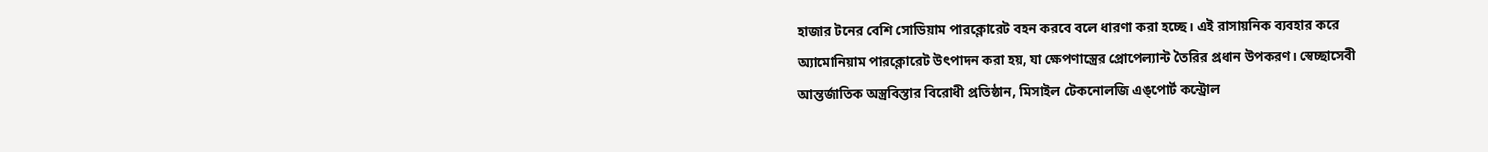হাজার টনের বেশি সোডিয়াম পারক্লোরেট বহন করবে বলে ধারণা করা হচ্ছে। এই রাসায়নিক ব্যবহার করে অ্যামোনিয়াম পারক্লোরেট উৎপাদন করা হয়, যা ক্ষেপণাস্ত্রের প্রোপেল্যান্ট তৈরির প্রধান উপকরণ। স্বেচ্ছাসেবী আন্তর্জাতিক অস্ত্রবিস্তার বিরোধী প্রতিষ্ঠান, মিসাইল টেকনোলজি এঙ্পোর্ট কন্ট্রোল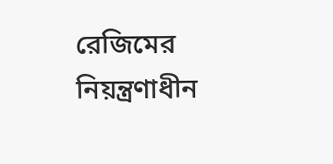রেজিমের নিয়ন্ত্রণাধীন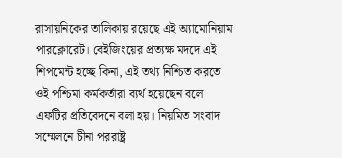রাসায়নিকের তালিকায় রয়েছে এই অ্যামোনিয়াম পারক্লোরেট। বেইজিংয়ের প্রত্যক্ষ মদদে এই শিপমেন্ট হচ্ছে কিনা, এই তথ্য নিশ্চিত করতে ওই পশ্চিমা কর্মকর্তারা ব্যর্থ হয়েছেন বলে এফটির প্রতিবেদনে বলা হয়। নিয়মিত সংবাদ সম্মেলনে চীনা পররাষ্ট্র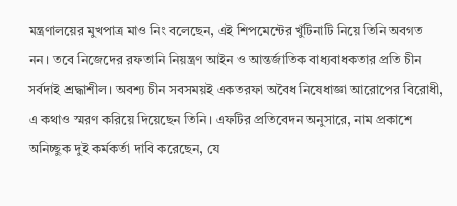মন্ত্রণালয়ের মুখপাত্র মাও নিং বলেছেন, এই শিপমেন্টের খুঁটিনাটি নিয়ে তিনি অবগত নন। তবে নিজেদের রফতানি নিয়ন্ত্রণ আইন ও আন্তর্জাতিক বাধ্যবাধকতার প্রতি চীন সর্বদাই শ্রদ্ধাশীল। অবশ্য চীন সবসময়ই একতরফা অবৈধ নিষেধাজ্ঞা আরোপের বিরোধী, এ কথাও স্মরণ করিয়ে দিয়েছেন তিনি। এফটির প্রতিবেদন অনুসারে, নাম প্রকাশে অনিচ্ছুক দুই কর্মকর্তা দাবি করেছেন, যে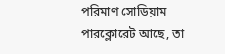পরিমাণ সোডিয়াম পারক্লোরেট আছে, তা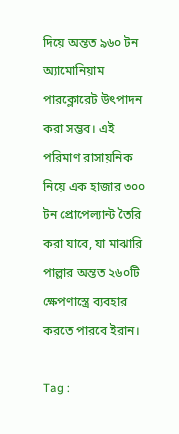দিয়ে অন্তত ৯৬০ টন অ্যামোনিয়াম পারক্লোরেট উৎপাদন করা সম্ভব। এই পরিমাণ রাসায়নিক নিয়ে এক হাজার ৩০০ টন প্রোপেল্যান্ট তৈরি করা যাবে, যা মাঝারি পাল্লার অন্তত ২৬০টি ক্ষেপণাস্ত্রে ব্যবহার করতে পারবে ইরান।

Tag :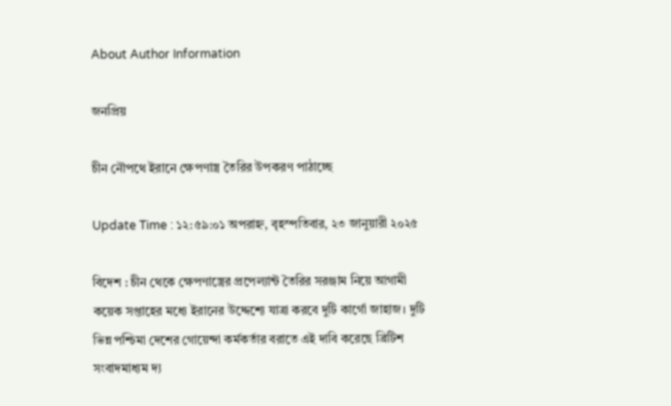About Author Information

জনপ্রিয়

চীন নৌপথে ইরানে ক্ষেপণাস্ত্র তৈরির উপকরণ পাঠাচ্ছে

Update Time : ১২:৫৯:০১ অপরাহ্ন, বৃহস্পতিবার, ২৩ জানুয়ারী ২০২৫

বিদেশ : চীন থেকে ক্ষেপণাস্ত্রের প্রপেল্যান্ট তৈরির সরঞ্জাম নিয়ে আগামী কয়েক সপ্তাহের মধ্যে ইরানের উদ্দেশ্যে যাত্রা করবে দুটি কার্গো জাহাজ। দুটি ভিন্ন পশ্চিমা দেশের গোয়েন্দা কর্মকর্তার বরাতে এই দাবি করেছে ব্রিটিশ সংবাদমাধ্যম দ্য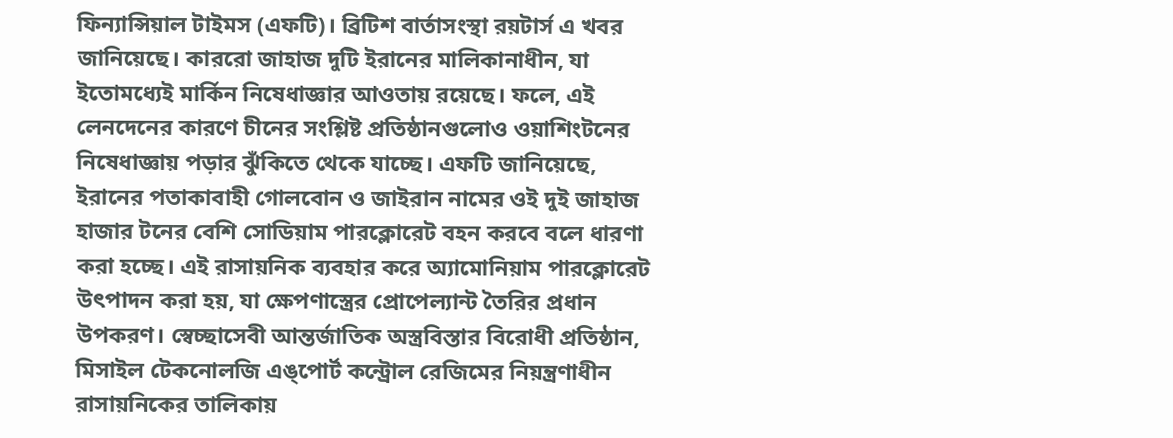ফিন্যান্সিয়াল টাইমস (এফটি)। ব্রিটিশ বার্তাসংস্থা রয়টার্স এ খবর জানিয়েছে। কাররো জাহাজ দুটি ইরানের মালিকানাধীন, যা ইতোমধ্যেই মার্কিন নিষেধাজ্ঞার আওতায় রয়েছে। ফলে, এই লেনদেনের কারণে চীনের সংশ্লিষ্ট প্রতিষ্ঠানগুলোও ওয়াশিংটনের নিষেধাজ্ঞায় পড়ার ঝুঁকিতে থেকে যাচ্ছে। এফটি জানিয়েছে, ইরানের পতাকাবাহী গোলবোন ও জাইরান নামের ওই দুই জাহাজ হাজার টনের বেশি সোডিয়াম পারক্লোরেট বহন করবে বলে ধারণা করা হচ্ছে। এই রাসায়নিক ব্যবহার করে অ্যামোনিয়াম পারক্লোরেট উৎপাদন করা হয়, যা ক্ষেপণাস্ত্রের প্রোপেল্যান্ট তৈরির প্রধান উপকরণ। স্বেচ্ছাসেবী আন্তর্জাতিক অস্ত্রবিস্তার বিরোধী প্রতিষ্ঠান, মিসাইল টেকনোলজি এঙ্পোর্ট কন্ট্রোল রেজিমের নিয়ন্ত্রণাধীন রাসায়নিকের তালিকায়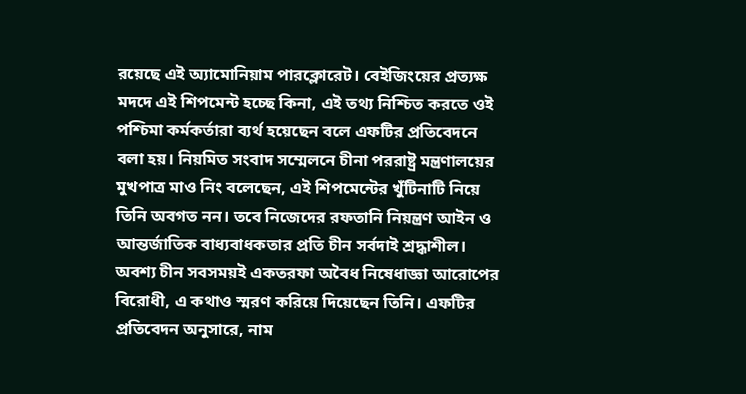রয়েছে এই অ্যামোনিয়াম পারক্লোরেট। বেইজিংয়ের প্রত্যক্ষ মদদে এই শিপমেন্ট হচ্ছে কিনা, এই তথ্য নিশ্চিত করতে ওই পশ্চিমা কর্মকর্তারা ব্যর্থ হয়েছেন বলে এফটির প্রতিবেদনে বলা হয়। নিয়মিত সংবাদ সম্মেলনে চীনা পররাষ্ট্র মন্ত্রণালয়ের মুখপাত্র মাও নিং বলেছেন, এই শিপমেন্টের খুঁটিনাটি নিয়ে তিনি অবগত নন। তবে নিজেদের রফতানি নিয়ন্ত্রণ আইন ও আন্তর্জাতিক বাধ্যবাধকতার প্রতি চীন সর্বদাই শ্রদ্ধাশীল। অবশ্য চীন সবসময়ই একতরফা অবৈধ নিষেধাজ্ঞা আরোপের বিরোধী, এ কথাও স্মরণ করিয়ে দিয়েছেন তিনি। এফটির প্রতিবেদন অনুসারে, নাম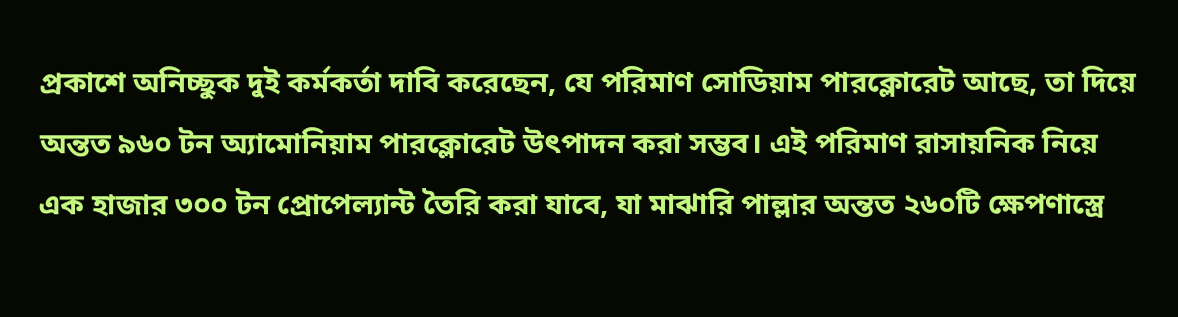প্রকাশে অনিচ্ছুক দুই কর্মকর্তা দাবি করেছেন, যে পরিমাণ সোডিয়াম পারক্লোরেট আছে, তা দিয়ে অন্তত ৯৬০ টন অ্যামোনিয়াম পারক্লোরেট উৎপাদন করা সম্ভব। এই পরিমাণ রাসায়নিক নিয়ে এক হাজার ৩০০ টন প্রোপেল্যান্ট তৈরি করা যাবে, যা মাঝারি পাল্লার অন্তত ২৬০টি ক্ষেপণাস্ত্রে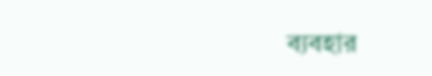ব্যবহার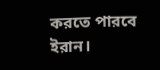করতে পারবে ইরান।